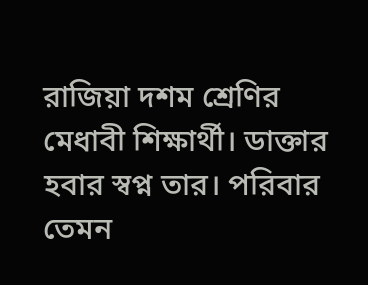রাজিয়া দশম শ্রেণির মেধাবী শিক্ষার্থী। ডাক্তার হবার স্বপ্ন তার। পরিবার তেমন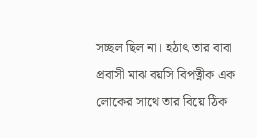সচ্ছল ছিল না। হঠাৎ তার বাবা প্রবাসী মাঝ বয়সি বিপত্নীক এক লোকের সাথে তার বিয়ে ঠিক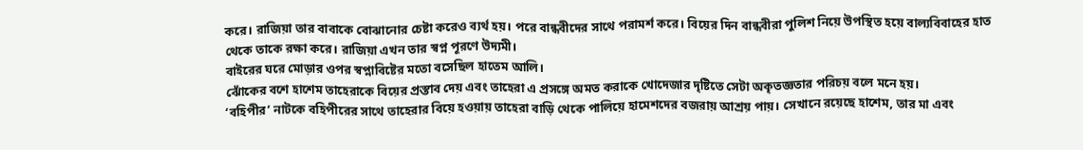করে। রাজিয়া তার বাবাকে বোঝানোর চেষ্টা করেও ব্যর্থ হয়। পরে বান্ধবীদের সাথে পরামর্শ করে। বিয়ের দিন বান্ধবীরা পুলিশ নিয়ে উপস্থিত হয়ে বাল্যবিবাহের হাত থেকে তাকে রক্ষা করে। রাজিয়া এখন তার স্বপ্ন পূরণে উদ্যমী।
বাইরের ঘরে মোড়ার ওপর স্বপ্নাবিষ্টের মতো বসেছিল হাতেম আলি।
ঝোঁকের বশে হাশেম তাহেরাকে বিয়ের প্রস্তাব দেয় এবং তাহেরা এ প্রসঙ্গে অমত করাকে খোদেজার দৃষ্টিতে সেটা অকৃতজ্ঞতার পরিচয় বলে মনে হয়।
‘বহিপীর’ নাটকে বহিপীরের সাথে তাহেরার বিয়ে হওয়ায় তাহেরা বাড়ি থেকে পালিয়ে হামেশদের বজরায় আশ্রয় পায়। সেখানে রয়েছে হাশেম, তার মা এবং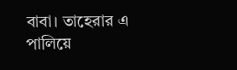বাবা। তাহেরার এ পালিয়ে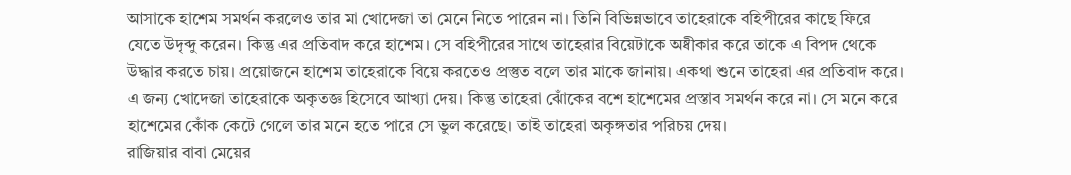আসাকে হাশেম সমর্থন করলেও তার মা খোদেজা তা মেনে নিতে পারেন না। তিনি বিভিন্নভাবে তাহেরাকে বহিপীরের কাছে ফিরে যেতে উদৃব্দু করেন। কিন্তু এর প্রতিবাদ করে হাশেম। সে বহিপীরের সাথে তাহেরার বিয়েটাকে অষ্বীকার করে তাকে এ বিপদ থেকে উদ্ধার করতে চায়। প্রয়োজনে হাশেম তাহেরাকে বিয়ে করতেও প্রস্তুত বলে তার মাকে জানায়। একথা শুনে তাহেরা এর প্রতিবাদ করে। এ জন্য খোদেজা তাহেরাকে অকৃতজ্ঞ হিসেবে আখ্যা দেয়। কিন্তু তাহেরা ঝোঁকের বশে হাশেমের প্রস্তাব সমর্থন করে না। সে মনে করে হাশেমের কোঁক কেটে গেলে তার মনে হতে পারে সে ভুল করেছে। তাই তাহেরা অকৃঙ্গতার পরিচয় দেয়।
রাজিয়ার বাবা মেয়ের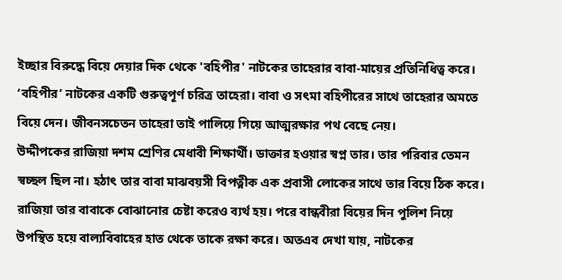ইচ্ছার বিরুদ্ধে বিয়ে দেয়ার দিক থেকে 'বহিপীর' নাটকের তাহেরার বাবা-মায়ের প্রতিনিধিত্ব করে।
‘বহিপীর’ নাটকের একটি গুরুত্বপূর্ণ চরিত্র তাহেরা। বাবা ও সৎমা বহিপীরের সাথে তাহেরার অমতে বিয়ে দেন। জীবনসচেতন তাহেরা তাই পালিয়ে গিয়ে আত্মরক্ষার পথ বেছে নেয়।
উদ্দীপকের রাজিয়া দশম শ্রেণির মেধাবী শিক্ষার্থী। ডাক্তার হওয়ার স্বপ্ন তার। তার পরিবার তেমন স্বচ্ছল ছিল না। হঠাৎ তার বাবা মাঝবয়সী বিপত্নীক এক প্রবাসী লোকের সাথে তার বিয়ে ঠিক করে। রাজিয়া তার বাবাকে বোঝানোর চেষ্টা করেও ব্যর্থ হয়। পরে বান্ধবীরা বিয়ের দিন পুলিশ নিয়ে উপস্থিত হয়ে বাল্যবিবাহের হাত থেকে তাকে রক্ষা করে। অতএব দেখা যায়, নাটকের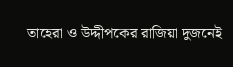তাহেরা ও উদ্দীপকের রাজিয়া দুজনেই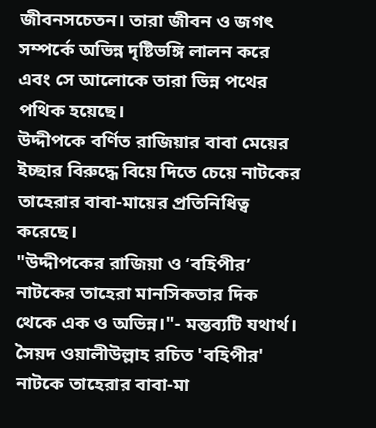জীবনসচেতন। তারা জীবন ও জগৎ সম্পর্কে অভিন্ন দৃষ্টিভঙ্গি লালন করে এবং সে আলোকে তারা ভিন্ন পথের পথিক হয়েছে।
উদ্দীপকে বর্ণিত রাজিয়ার বাবা মেয়ের ইচ্ছার বিরুদ্ধে বিয়ে দিতে চেয়ে নাটকের তাহেরার বাবা-মায়ের প্রতিনিধিত্ব করেছে।
"উদ্দীপকের রাজিয়া ও ‘বহিপীর’ নাটকের তাহেরা মানসিকতার দিক থেকে এক ও অভিন্ন।"- মন্তব্যটি যথার্থ।
সৈয়দ ওয়ালীউল্লাহ রচিত 'বহিপীর' নাটকে তাহেরার বাবা-মা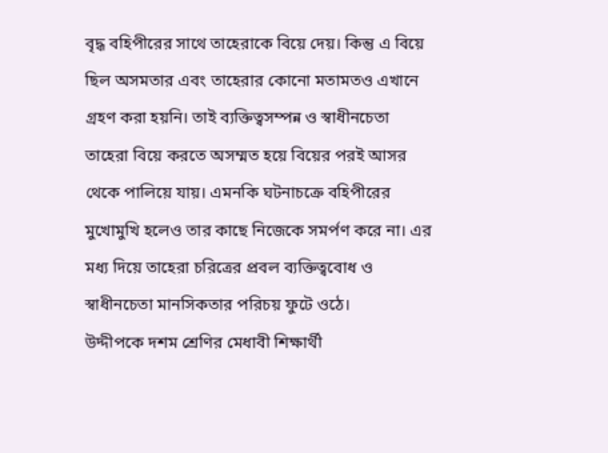বৃদ্ধ বহিপীরের সাথে তাহেরাকে বিয়ে দেয়। কিন্তু এ বিয়ে ছিল অসমতার এবং তাহেরার কোনো মতামতও এখানে গ্রহণ করা হয়নি। তাই ব্যক্তিত্বসম্পন্ন ও স্বাধীনচেতা তাহেরা বিয়ে করতে অসম্মত হয়ে বিয়ের পরই আসর থেকে পালিয়ে যায়। এমনকি ঘটনাচক্রে বহিপীরের মুখোমুখি হলেও তার কাছে নিজেকে সমর্পণ করে না। এর মধ্য দিয়ে তাহেরা চরিত্রের প্রবল ব্যক্তিত্ববোধ ও স্বাধীনচেতা মানসিকতার পরিচয় ফুটে ওঠে।
উদ্দীপকে দশম শ্রেণির মেধাবী শিক্ষার্থী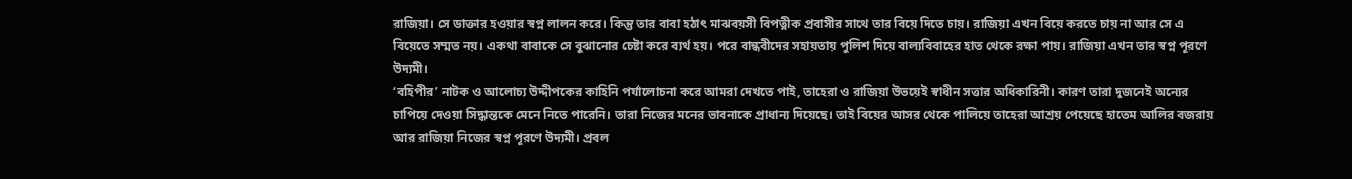রাজিয়া। সে ডাক্তার হওয়ার স্বপ্ন লালন করে। কিন্তু তার বাবা হঠাৎ মাঝবয়সী বিপত্নীক প্রবাসীর সাথে তার বিয়ে দিতে চায়। রাজিয়া এখন বিয়ে করতে চায় না আর সে এ বিয়েতে সম্মত নয়। একথা বাবাকে সে বুঝানোর চেষ্টা করে ব্যর্থ হয়। পরে বান্ধবীদের সহায়তায় পুলিশ দিয়ে বাল্যবিবাহের হাত থেকে রক্ষা পায়। রাজিয়া এখন তার স্বপ্ন পূরণে উদ্যমী।
‘বহিপীর’ নাটক ও আলোচ্য উদ্দীপকের কাহিনি পর্যালোচনা করে আমরা দেখতে পাই, তাহেরা ও রাজিয়া উভয়েই স্বাধীন সত্তার অধিকারিনী। কারণ তারা দুজনেই অন্যের চাপিয়ে দেওয়া সিদ্ধান্তকে মেনে নিতে পারেনি। তারা নিজের মনের ভাবনাকে প্রাধান্য দিয়েছে। তাই বিয়ের আসর থেকে পালিয়ে তাহেরা আশ্রয় পেয়েছে হাতেম আলির বজরায় আর রাজিয়া নিজের স্বপ্ন পূরণে উদ্যমী। প্রবল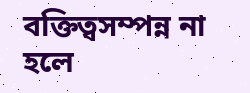বক্তিত্বসম্পন্ন না হলে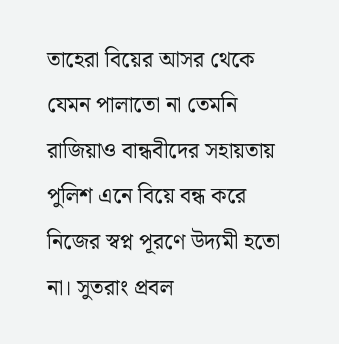তাহেরা বিয়ের আসর থেকে যেমন পালাতো না তেমনি রাজিয়াও বান্ধবীদের সহায়তায় পুলিশ এনে বিয়ে বন্ধ করে নিজের স্বপ্ন পূরণে উদ্যমী হতো না। সুতরাং প্রবল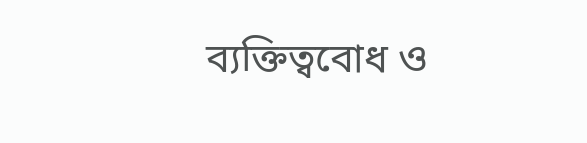ব্যক্তিত্ববোধ ও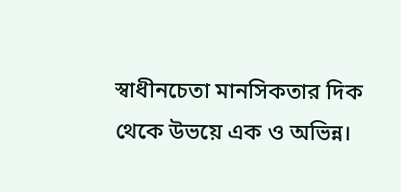স্বাধীনচেতা মানসিকতার দিক থেকে উভয়ে এক ও অভিন্ন।